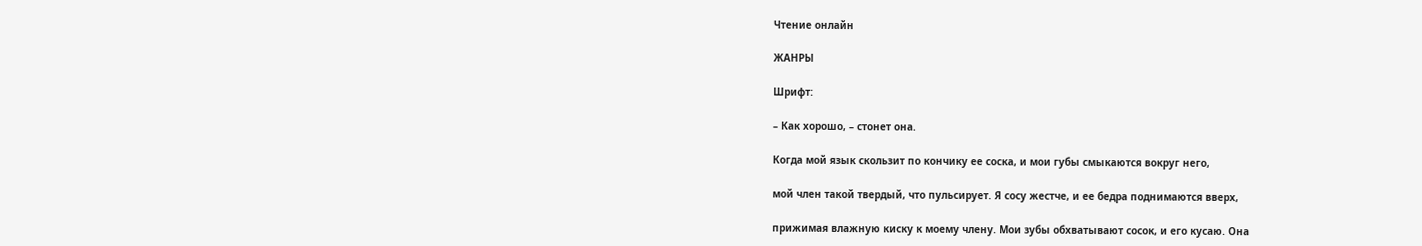Чтение онлайн

ЖАНРЫ

Шрифт:

– Как хорошо, – стонет она.

Когда мой язык скользит по кончику ее соска, и мои губы смыкаются вокруг него,

мой член такой твердый, что пульсирует. Я сосу жестче, и ее бедра поднимаются вверх,

прижимая влажную киску к моему члену. Мои зубы обхватывают сосок, и его кусаю. Она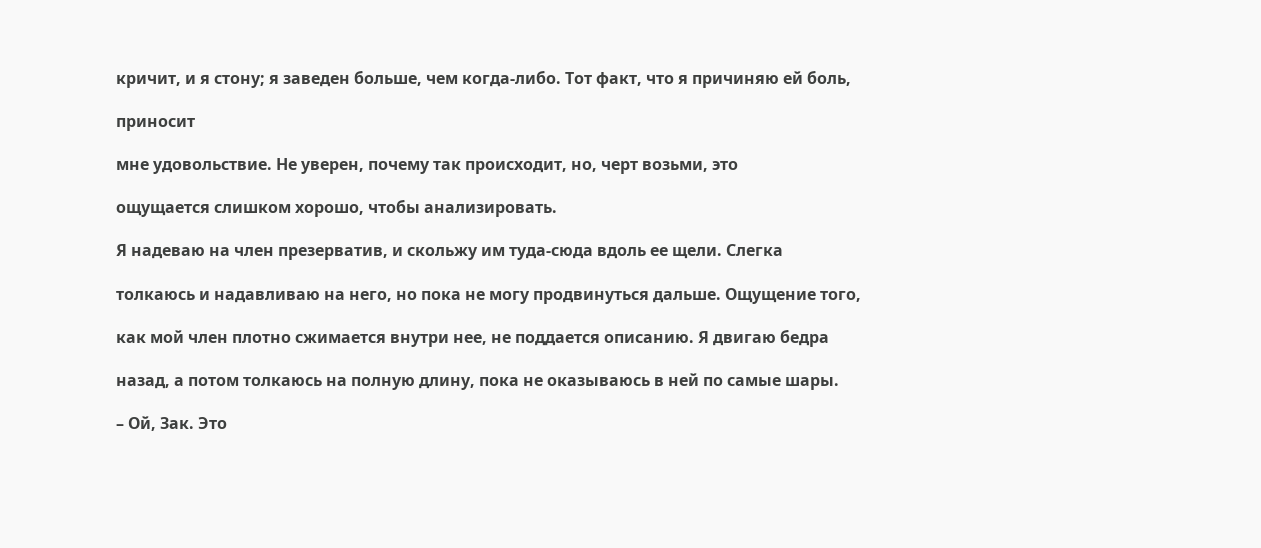кричит, и я стону; я заведен больше, чем когда-либо. Тот факт, что я причиняю ей боль,

приносит

мне удовольствие. Не уверен, почему так происходит, но, черт возьми, это

ощущается слишком хорошо, чтобы анализировать.

Я надеваю на член презерватив, и скольжу им туда-сюда вдоль ее щели. Слегка

толкаюсь и надавливаю на него, но пока не могу продвинуться дальше. Ощущение того,

как мой член плотно сжимается внутри нее, не поддается описанию. Я двигаю бедра

назад, а потом толкаюсь на полную длину, пока не оказываюсь в ней по самые шары.

– Ой, Зак. Это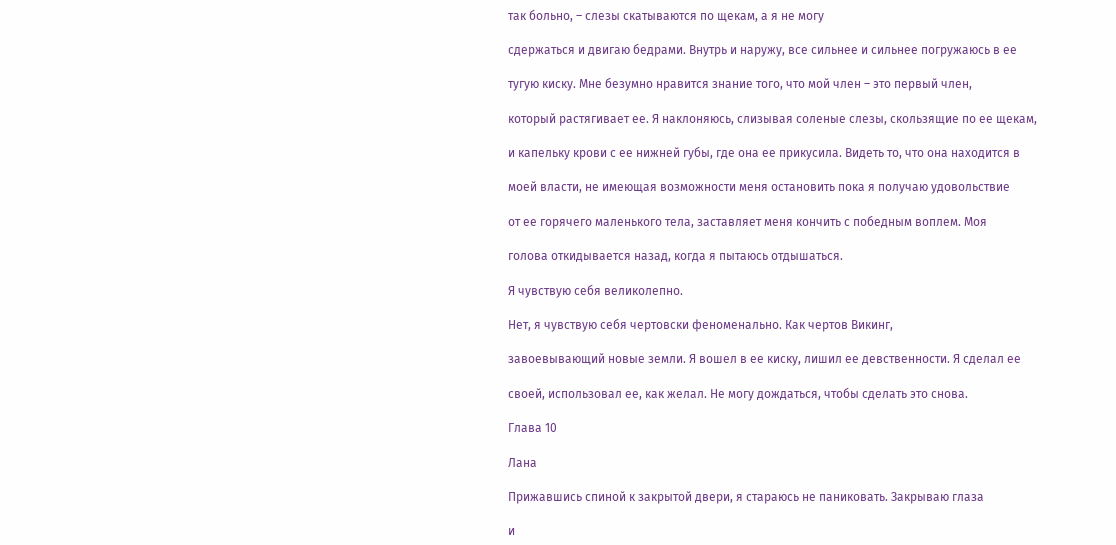так больно, – слезы скатываются по щекам, а я не могу

сдержаться и двигаю бедрами. Внутрь и наружу, все сильнее и сильнее погружаюсь в ее

тугую киску. Мне безумно нравится знание того, что мой член – это первый член,

который растягивает ее. Я наклоняюсь, слизывая соленые слезы, скользящие по ее щекам,

и капельку крови с ее нижней губы, где она ее прикусила. Видеть то, что она находится в

моей власти, не имеющая возможности меня остановить пока я получаю удовольствие

от ее горячего маленького тела, заставляет меня кончить с победным воплем. Моя

голова откидывается назад, когда я пытаюсь отдышаться.

Я чувствую себя великолепно.

Нет, я чувствую себя чертовски феноменально. Как чертов Викинг,

завоевывающий новые земли. Я вошел в ее киску, лишил ее девственности. Я сделал ее

своей, использовал ее, как желал. Не могу дождаться, чтобы сделать это снова.

Глава 10

Лана

Прижавшись спиной к закрытой двери, я стараюсь не паниковать. Закрываю глаза

и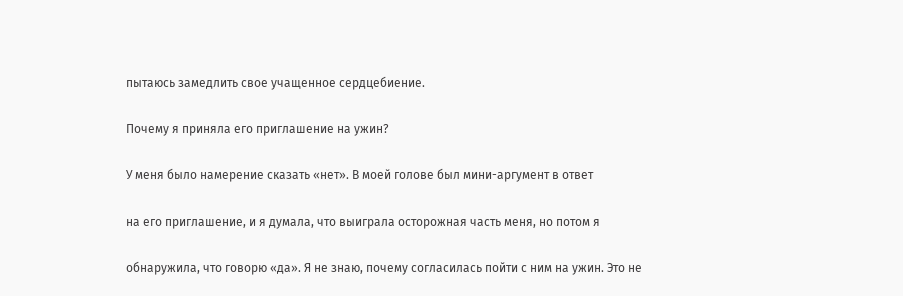пытаюсь замедлить свое учащенное сердцебиение.

Почему я приняла его приглашение на ужин?

У меня было намерение сказать «нет». В моей голове был мини-аргумент в ответ

на его приглашение, и я думала, что выиграла осторожная часть меня, но потом я

обнаружила, что говорю «да». Я не знаю, почему согласилась пойти с ним на ужин. Это не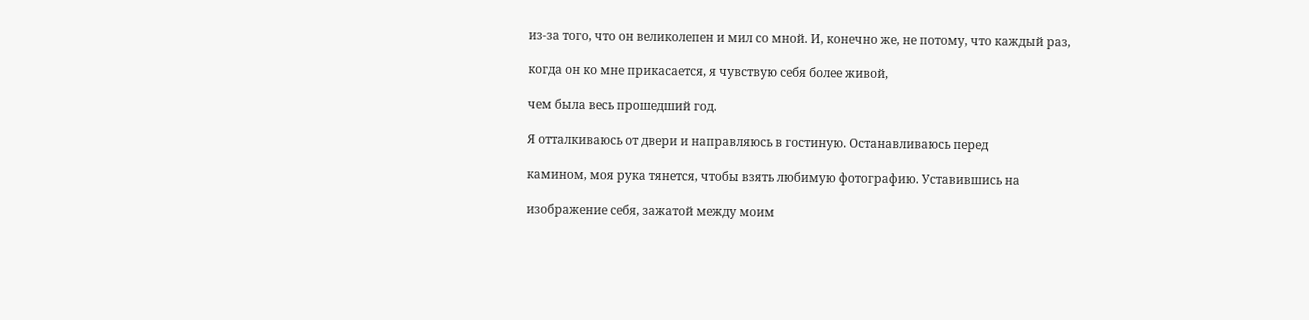из-за того, что он великолепен и мил со мной. И, конечно же, не потому, что каждый раз,

когда он ко мне прикасается, я чувствую себя более живой,

чем была весь прошедший год.

Я отталкиваюсь от двери и направляюсь в гостиную. Останавливаюсь перед

камином, моя рука тянется, чтобы взять любимую фотографию. Уставившись на

изображение себя, зажатой между моим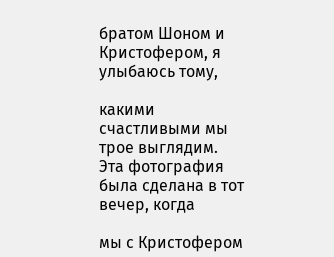братом Шоном и Кристофером, я улыбаюсь тому,

какими счастливыми мы трое выглядим. Эта фотография была сделана в тот вечер, когда

мы с Кристофером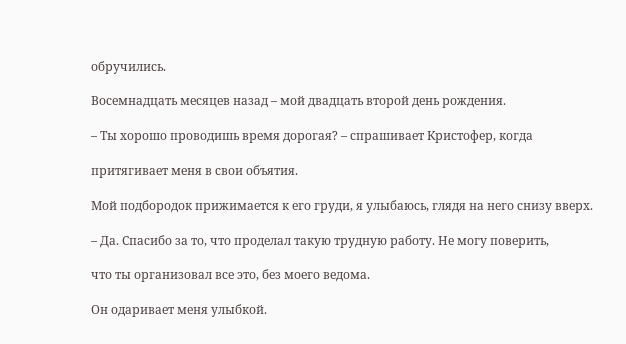обручились.

Восемнадцать месяцев назад – мой двадцать второй день рождения.

– Ты хорошо проводишь время дорогая? – спрашивает Кристофер, когда

притягивает меня в свои объятия.

Мой подбородок прижимается к его груди, я улыбаюсь, глядя на него снизу вверх.

– Да. Спасибо за то, что проделал такую трудную работу. Не могу поверить,

что ты организовал все это, без моего ведома.

Он одаривает меня улыбкой.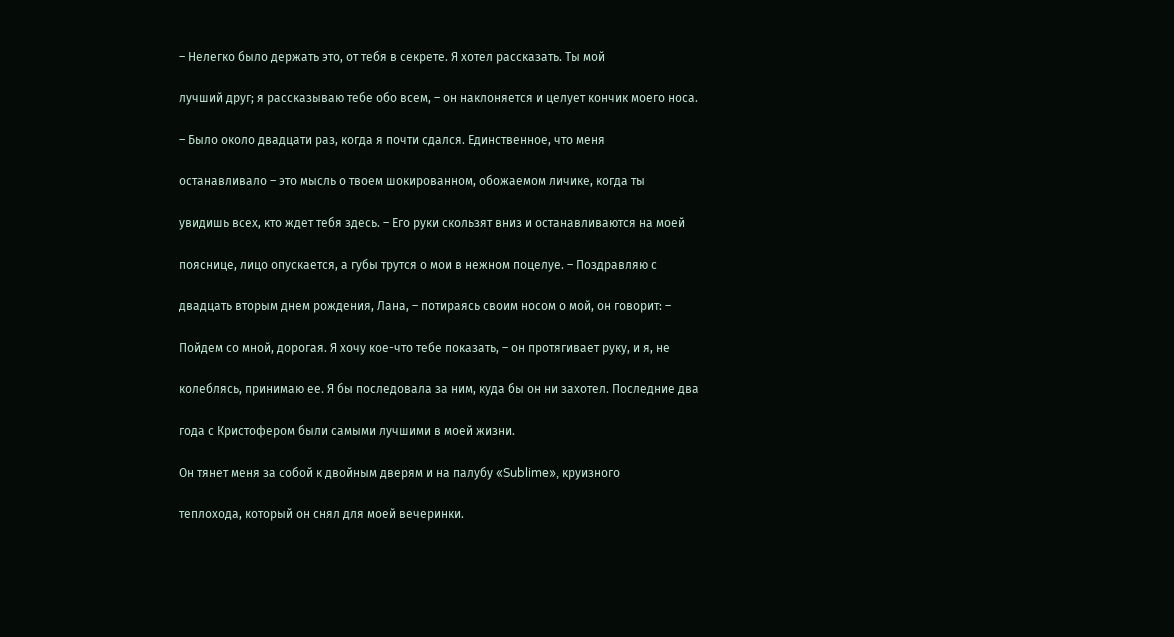– Нелегко было держать это, от тебя в секрете. Я хотел рассказать. Ты мой

лучший друг; я рассказываю тебе обо всем, – он наклоняется и целует кончик моего носа.

– Было около двадцати раз, когда я почти сдался. Единственное, что меня

останавливало – это мысль о твоем шокированном, обожаемом личике, когда ты

увидишь всех, кто ждет тебя здесь. – Его руки скользят вниз и останавливаются на моей

пояснице, лицо опускается, а губы трутся о мои в нежном поцелуе. – Поздравляю с

двадцать вторым днем рождения, Лана, – потираясь своим носом о мой, он говорит: –

Пойдем со мной, дорогая. Я хочу кое-что тебе показать, – он протягивает руку, и я, не

колеблясь, принимаю ее. Я бы последовала за ним, куда бы он ни захотел. Последние два

года с Кристофером были самыми лучшими в моей жизни.

Он тянет меня за собой к двойным дверям и на палубу «Sublime», круизного

теплохода, который он снял для моей вечеринки.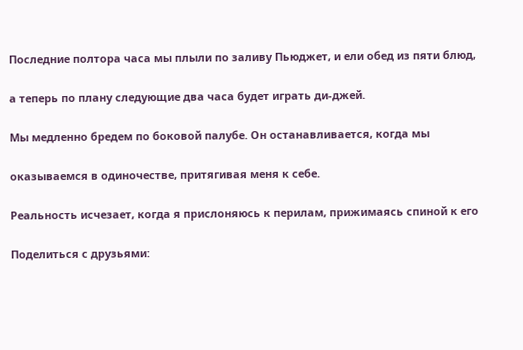Последние полтора часа мы плыли по заливу Пьюджет, и ели обед из пяти блюд,

а теперь по плану следующие два часа будет играть ди-джей.

Мы медленно бредем по боковой палубе. Он останавливается, когда мы

оказываемся в одиночестве, притягивая меня к себе.

Реальность исчезает, когда я прислоняюсь к перилам, прижимаясь спиной к его

Поделиться с друзьями: